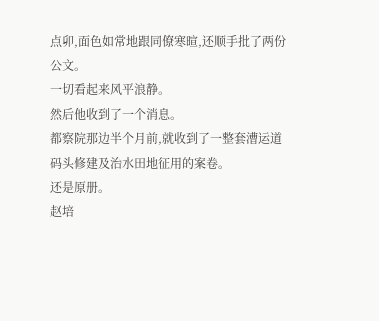点卯,面色如常地跟同僚寒暄,还顺手批了两份公文。
一切看起来风平浪静。
然后他收到了一个消息。
都察院那边半个月前,就收到了一整套漕运道码头修建及治水田地征用的案卷。
还是原册。
赵培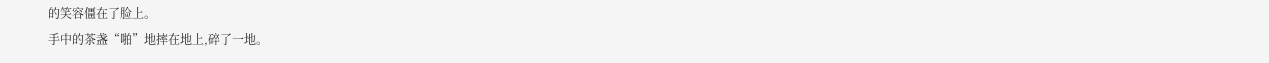的笑容僵在了脸上。
手中的茶盏“啪”地摔在地上,碎了一地。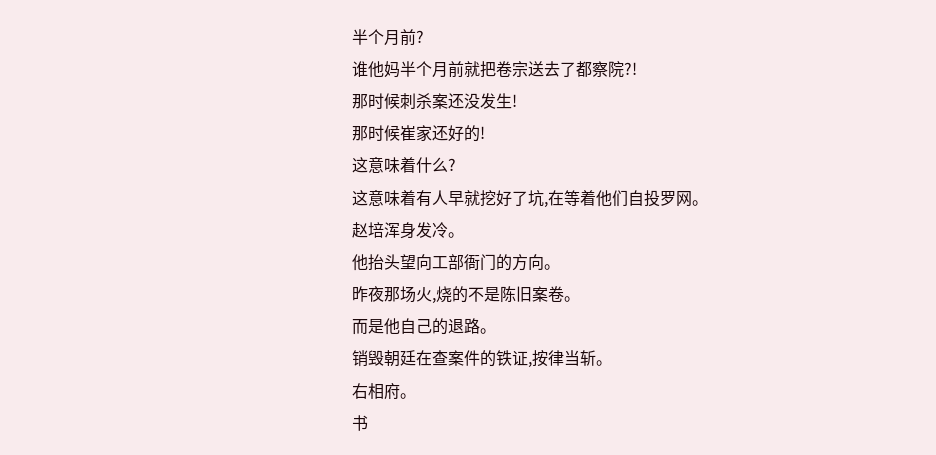半个月前?
谁他妈半个月前就把卷宗送去了都察院?!
那时候刺杀案还没发生!
那时候崔家还好的!
这意味着什么?
这意味着有人早就挖好了坑,在等着他们自投罗网。
赵培浑身发冷。
他抬头望向工部衙门的方向。
昨夜那场火,烧的不是陈旧案卷。
而是他自己的退路。
销毁朝廷在查案件的铁证,按律当斩。
右相府。
书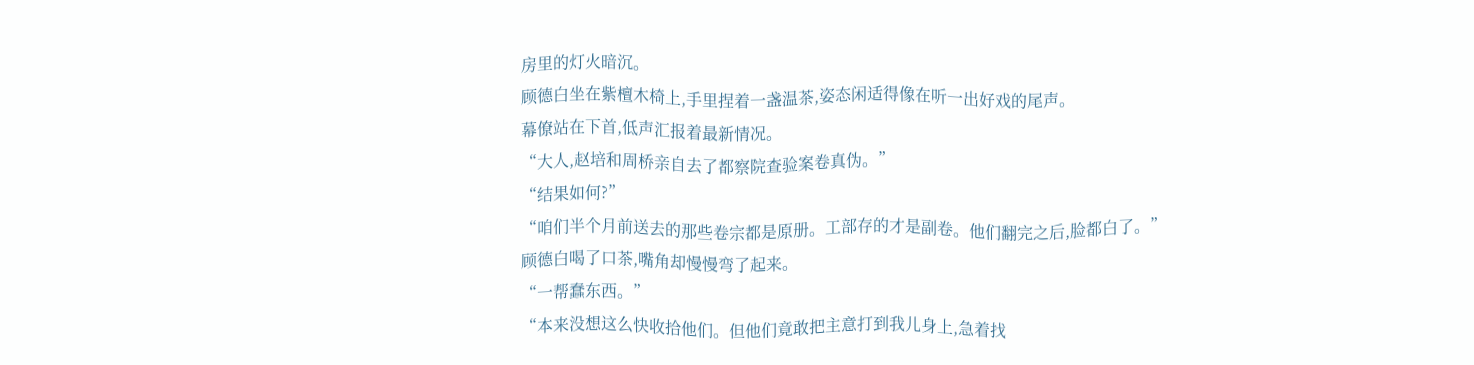房里的灯火暗沉。
顾德白坐在紫檀木椅上,手里捏着一盏温茶,姿态闲适得像在听一出好戏的尾声。
幕僚站在下首,低声汇报着最新情况。
“大人,赵培和周桥亲自去了都察院查验案卷真伪。”
“结果如何?”
“咱们半个月前送去的那些卷宗都是原册。工部存的才是副卷。他们翻完之后,脸都白了。”
顾德白喝了口茶,嘴角却慢慢弯了起来。
“一帮蠢东西。”
“本来没想这么快收拾他们。但他们竟敢把主意打到我儿身上,急着找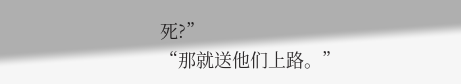死?”
“那就送他们上路。”